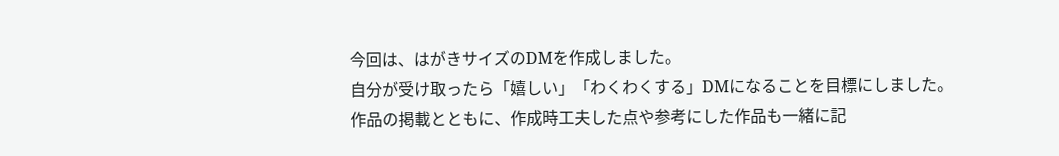今回は、はがきサイズのDMを作成しました。
自分が受け取ったら「嬉しい」「わくわくする」DMになることを目標にしました。
作品の掲載とともに、作成時工夫した点や参考にした作品も一緒に記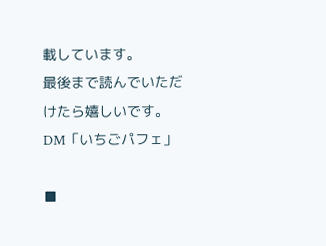載しています。
最後まで読んでいただけたら嬉しいです。
DM「いちごパフェ」

■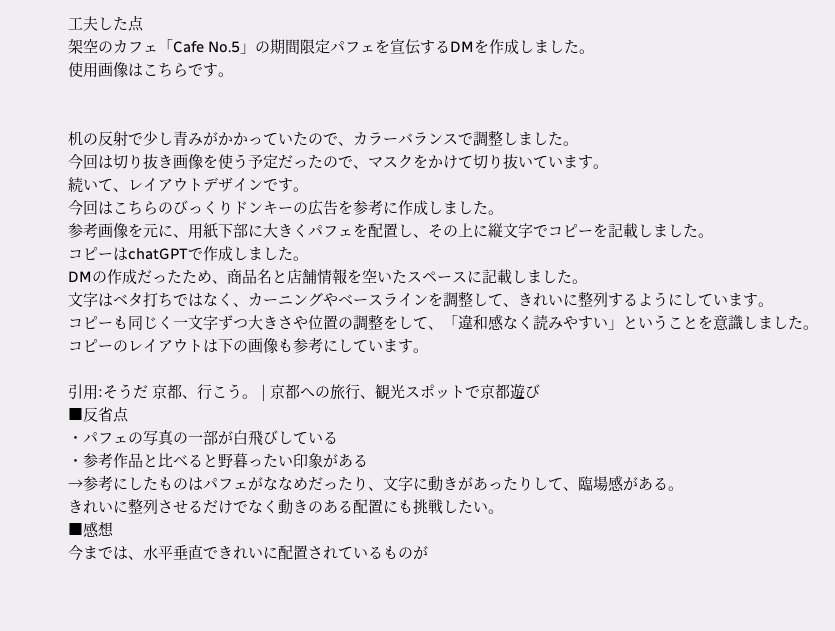工夫した点
架空のカフェ「Cafe No.5」の期間限定パフェを宣伝するDMを作成しました。
使用画像はこちらです。


机の反射で少し青みがかかっていたので、カラーバランスで調整しました。
今回は切り抜き画像を使う予定だったので、マスクをかけて切り抜いています。
続いて、レイアウトデザインです。
今回はこちらのびっくりドンキーの広告を参考に作成しました。
参考画像を元に、用紙下部に大きくパフェを配置し、その上に縦文字でコピーを記載しました。
コピーはchatGPTで作成しました。
DMの作成だったため、商品名と店舗情報を空いたスペースに記載しました。
文字はベタ打ちではなく、カーニングやベースラインを調整して、きれいに整列するようにしています。
コピーも同じく一文字ずつ大きさや位置の調整をして、「違和感なく読みやすい」ということを意識しました。
コピーのレイアウトは下の画像も参考にしています。

引用:そうだ 京都、行こう。 | 京都への旅行、観光スポットで京都遊び
■反省点
・パフェの写真の一部が白飛びしている
・参考作品と比べると野暮ったい印象がある
→参考にしたものはパフェがななめだったり、文字に動きがあったりして、臨場感がある。
きれいに整列させるだけでなく動きのある配置にも挑戦したい。
■感想
今までは、水平垂直できれいに配置されているものが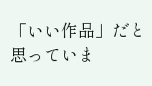「いい作品」だと思っていま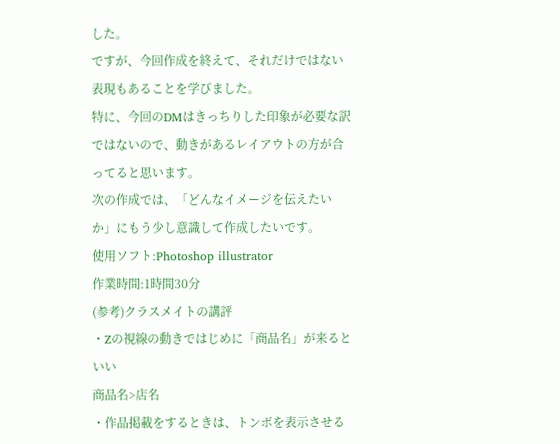した。
ですが、今回作成を終えて、それだけではない表現もあることを学びました。
特に、今回のDMはきっちりした印象が必要な訳ではないので、動きがあるレイアウトの方が合ってると思います。
次の作成では、「どんなイメージを伝えたいか」にもう少し意識して作成したいです。
使用ソフト:Photoshop illustrator
作業時間:1時間30分
(参考)クラスメイトの講評
・Zの視線の動きではじめに「商品名」が来るといい
商品名>店名
・作品掲載をするときは、トンボを表示させる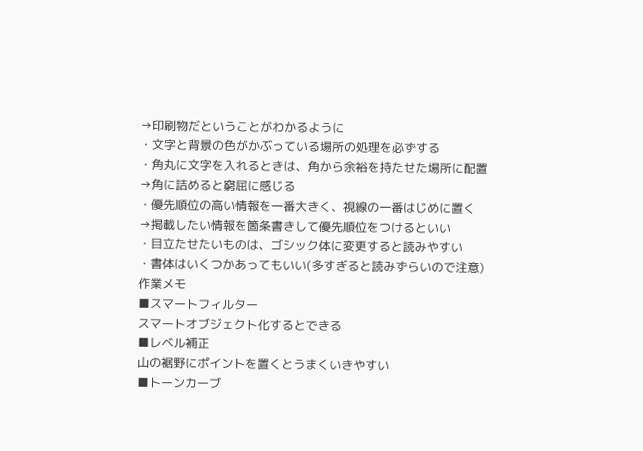→印刷物だということがわかるように
・文字と背景の色がかぶっている場所の処理を必ずする
・角丸に文字を入れるときは、角から余裕を持たせた場所に配置
→角に詰めると窮屈に感じる
・優先順位の高い情報を一番大きく、視線の一番はじめに置く
→掲載したい情報を箇条書きして優先順位をつけるといい
・目立たせたいものは、ゴシック体に変更すると読みやすい
・書体はいくつかあってもいい(多すぎると読みずらいので注意)
作業メモ
■スマートフィルター
スマートオブジェクト化するとできる
■レベル補正
山の裾野にポイントを置くとうまくいきやすい
■トーンカーブ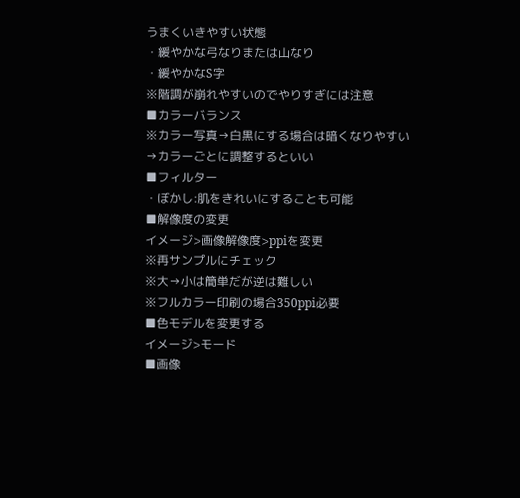うまくいきやすい状態
・緩やかな弓なりまたは山なり
・緩やかなS字
※階調が崩れやすいのでやりすぎには注意
■カラーバランス
※カラー写真→白黒にする場合は暗くなりやすい
→カラーごとに調整するといい
■フィルター
・ぼかし:肌をきれいにすることも可能
■解像度の変更
イメージ>画像解像度>ppiを変更
※再サンプルにチェック
※大→小は簡単だが逆は難しい
※フルカラー印刷の場合350ppi必要
■色モデルを変更する
イメージ>モード
■画像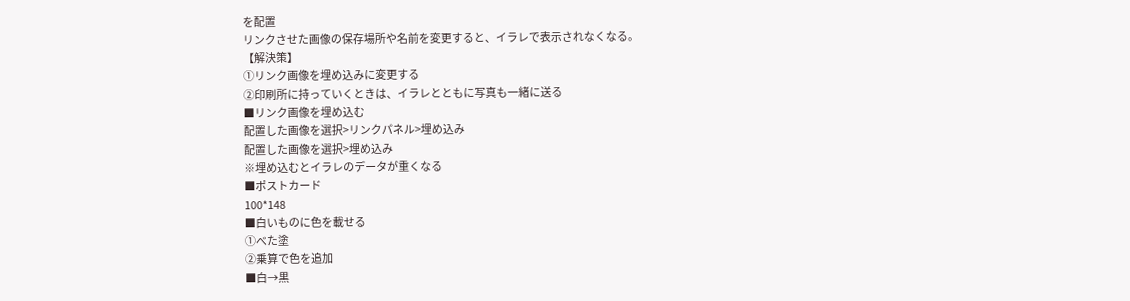を配置
リンクさせた画像の保存場所や名前を変更すると、イラレで表示されなくなる。
【解決策】
①リンク画像を埋め込みに変更する
②印刷所に持っていくときは、イラレとともに写真も一緒に送る
■リンク画像を埋め込む
配置した画像を選択>リンクパネル>埋め込み
配置した画像を選択>埋め込み
※埋め込むとイラレのデータが重くなる
■ポストカード
100*148
■白いものに色を載せる
①べた塗
②乗算で色を追加
■白→黒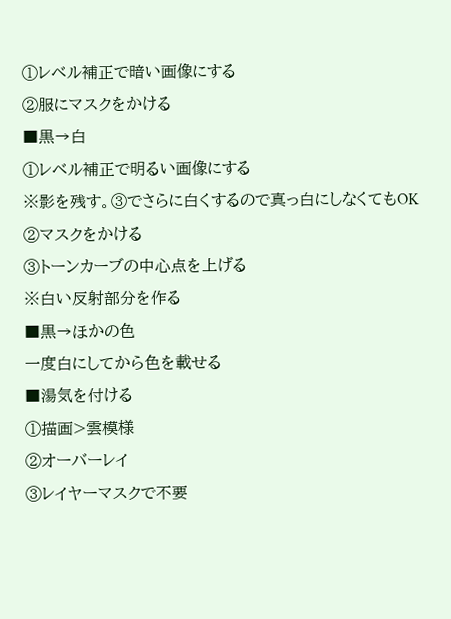①レベル補正で暗い画像にする
②服にマスクをかける
■黒→白
①レベル補正で明るい画像にする
※影を残す。③でさらに白くするので真っ白にしなくてもOK
②マスクをかける
③トーンカーブの中心点を上げる
※白い反射部分を作る
■黒→ほかの色
一度白にしてから色を載せる
■湯気を付ける
①描画>雲模様
②オーバーレイ
③レイヤーマスクで不要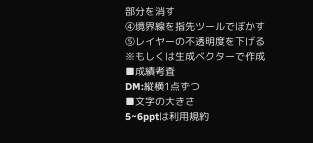部分を消す
④境界線を指先ツールでぼかす
⑤レイヤーの不透明度を下げる
※もしくは生成ベクターで作成
■成績考査
DM:縦横1点ずつ
■文字の大きさ
5~6pptは利用規約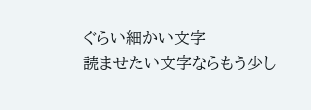ぐらい細かい文字
読ませたい文字ならもう少し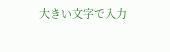大きい文字で入力